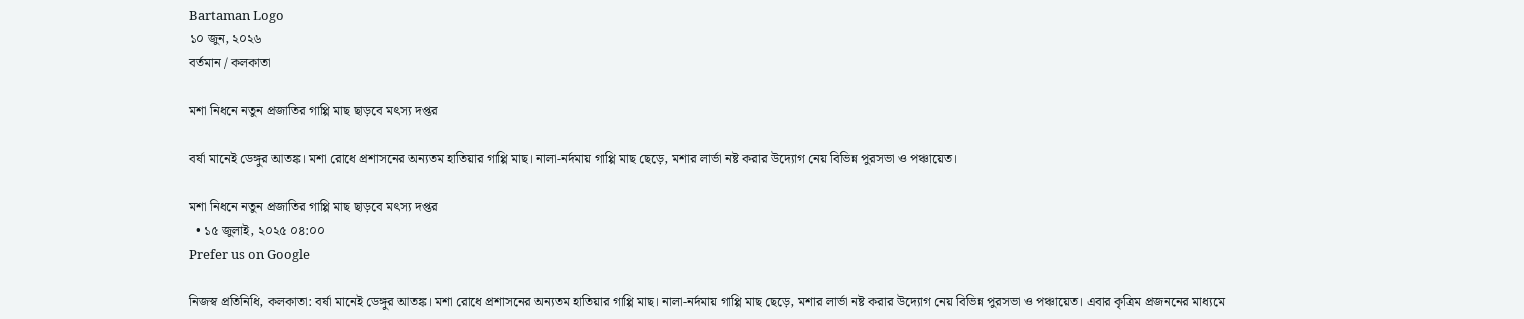Bartaman Logo
১০ জুন, ২০২৬
বর্তমান / কলকাতা

মশা নিধনে নতুন প্রজাতির গাপ্পি মাছ ছাড়বে মৎস্য দপ্তর

বর্ষা মানেই ডেঙ্গুর আতঙ্ক। মশা রোধে প্রশাসনের অন্যতম হাতিয়ার গাপ্পি মাছ। নালা-নর্দমায় গাপ্পি মাছ ছেড়ে, মশার লার্ভা নষ্ট করার উদ্যোগ নেয় বিভিন্ন পুরসভা ও পঞ্চায়েত।

মশা নিধনে নতুন প্রজাতির গাপ্পি মাছ ছাড়বে মৎস্য দপ্তর
  • ১৫ জুলাই, ২০২৫ ০৪:০০
Prefer us on Google

নিজস্ব প্রতিনিধি, কলকাতা: বর্ষা মানেই ডেঙ্গুর আতঙ্ক। মশা রোধে প্রশাসনের অন্যতম হাতিয়ার গাপ্পি মাছ। নালা-নর্দমায় গাপ্পি মাছ ছেড়ে, মশার লার্ভা নষ্ট করার উদ্যোগ নেয় বিভিন্ন পুরসভা ও পঞ্চায়েত। এবার কৃত্রিম প্রজননের মাধ্যমে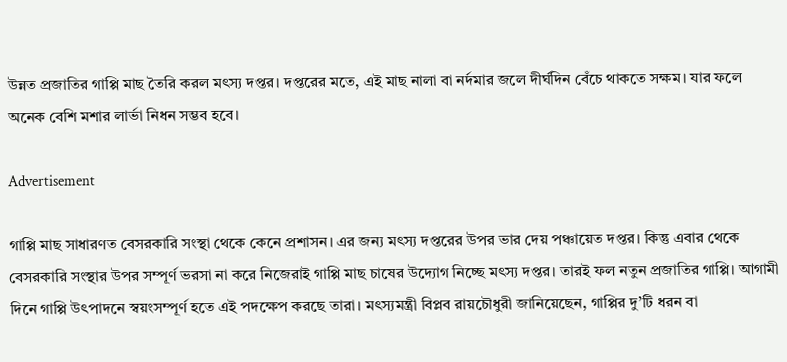উন্নত প্রজাতির গাপ্পি মাছ তৈরি করল মৎস্য দপ্তর। দপ্তরের মতে, এই মাছ নালা বা নর্দমার জলে দীর্ঘদিন বেঁচে থাকতে সক্ষম। যার ফলে অনেক বেশি মশার লার্ভা নিধন সম্ভব হবে।

Advertisement

গাপ্পি মাছ সাধারণত বেসরকারি সংস্থা থেকে কেনে প্রশাসন। এর জন্য মৎস্য দপ্তরের উপর ভার দেয় পঞ্চায়েত দপ্তর। কিন্তু এবার থেকে বেসরকারি সংস্থার উপর সম্পূর্ণ ভরসা না করে নিজেরাই গাপ্পি মাছ চাষের উদ্যোগ নিচ্ছে মৎস্য দপ্তর। তারই ফল নতুন প্রজাতির গাপ্পি। আগামী দিনে গাপ্পি উৎপাদনে স্বয়ংসম্পূর্ণ হতে এই পদক্ষেপ করছে তারা। মৎস্যমন্ত্রী বিপ্লব রায়চৌধুরী জানিয়েছেন, গাপ্পির দু’টি ধরন বা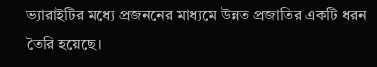ভ্যারাইটির মধ্যে প্রজননের মাধ্যমে উন্নত প্রজাতির একটি ধরন তৈরি হয়েছে।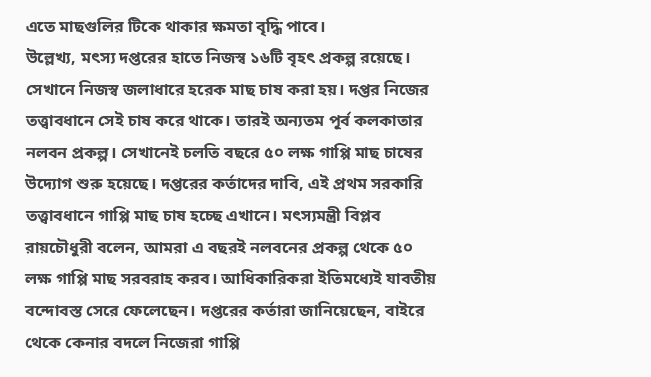এতে মাছগুলির টিকে থাকার ক্ষমতা বৃদ্ধি পাবে।
উল্লেখ্য, মৎস্য দপ্তরের হাতে নিজস্ব ১৬টি বৃহৎ প্রকল্প রয়েছে। সেখানে নিজস্ব জলাধারে হরেক মাছ চাষ করা হয়। দপ্তর নিজের তত্ত্বাবধানে সেই চাষ করে থাকে। তারই অন্যতম পূর্ব কলকাতার নলবন প্রকল্প। সেখানেই চলতি বছরে ৫০ লক্ষ গাপ্পি মাছ চাষের উদ্যোগ শুরু হয়েছে। দপ্তরের কর্তাদের দাবি, এই প্রথম সরকারি তত্ত্বাবধানে গাপ্পি মাছ চাষ হচ্ছে এখানে। মৎস্যমন্ত্রী বিপ্লব রায়চৌধুরী বলেন, আমরা এ বছরই নলবনের প্রকল্প থেকে ৫০ লক্ষ গাপ্পি মাছ সরবরাহ করব। আধিকারিকরা ইতিমধ্যেই যাবতীয় বন্দোবস্ত সেরে ফেলেছেন। দপ্তরের কর্তারা জানিয়েছেন, বাইরে থেকে কেনার বদলে নিজেরা গাপ্পি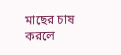মাছের চাষ করলে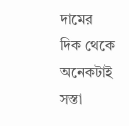দামের দিক থেকে অনেকটাই সস্তা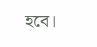হবে।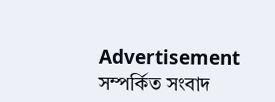Advertisement
সম্পর্কিত সংবাদ